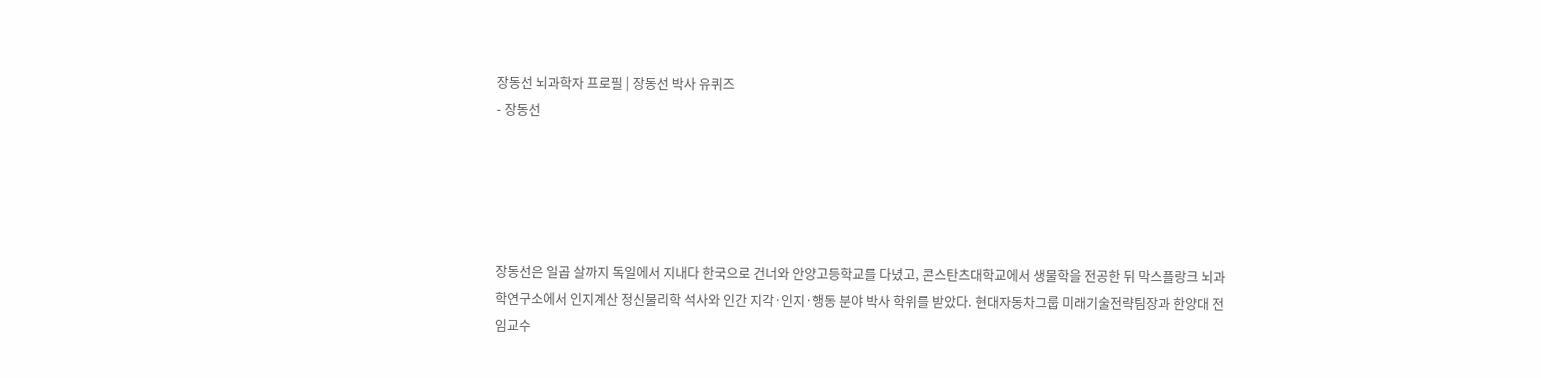장동선 뇌과학자 프로필 | 장동선 박사 유퀴즈
- 장동선





장동선은 일곱 살까지 독일에서 지내다 한국으로 건너와 안양고등학교를 다녔고, 콘스탄츠대학교에서 생물학을 전공한 뒤 막스플랑크 뇌과학연구소에서 인지계산 정신물리학 석사와 인간 지각·인지·행동 분야 박사 학위를 받았다. 현대자동차그룹 미래기술전략팀장과 한양대 전임교수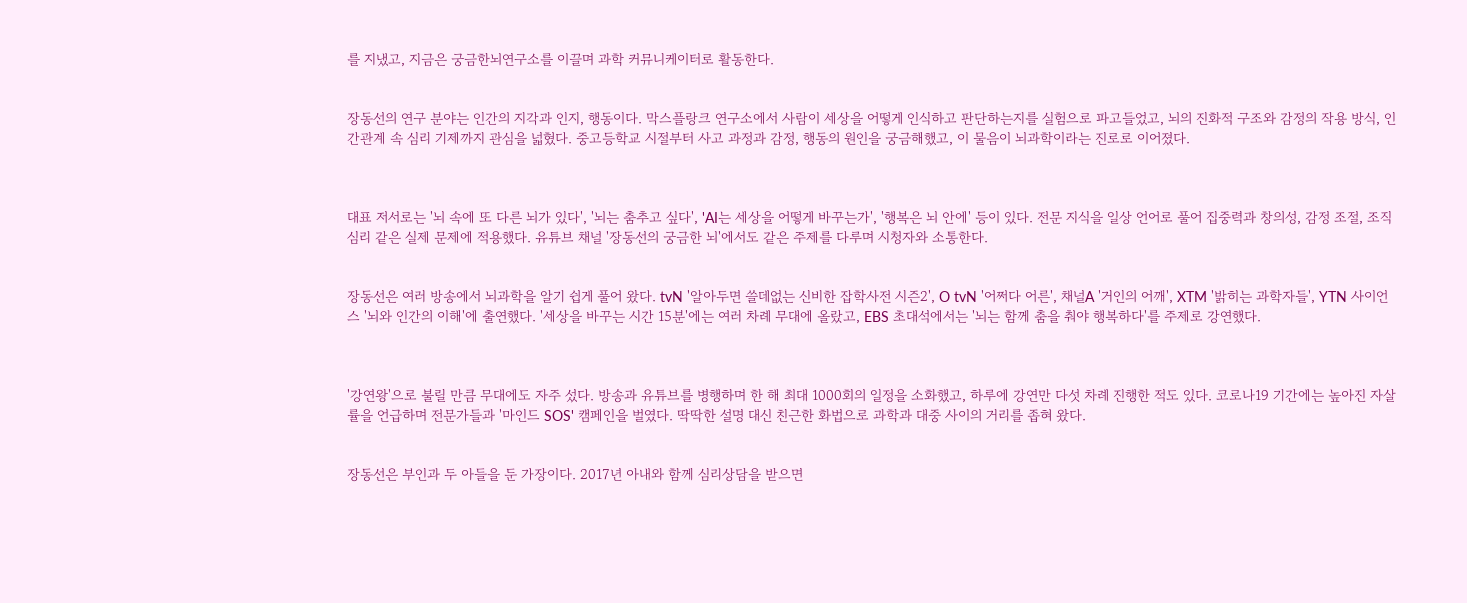를 지냈고, 지금은 궁금한뇌연구소를 이끌며 과학 커뮤니케이터로 활동한다.


장동선의 연구 분야는 인간의 지각과 인지, 행동이다. 막스플랑크 연구소에서 사람이 세상을 어떻게 인식하고 판단하는지를 실험으로 파고들었고, 뇌의 진화적 구조와 감정의 작용 방식, 인간관계 속 심리 기제까지 관심을 넓혔다. 중고등학교 시절부터 사고 과정과 감정, 행동의 원인을 궁금해했고, 이 물음이 뇌과학이라는 진로로 이어졌다.



대표 저서로는 '뇌 속에 또 다른 뇌가 있다', '뇌는 춤추고 싶다', 'AI는 세상을 어떻게 바꾸는가', '행복은 뇌 안에' 등이 있다. 전문 지식을 일상 언어로 풀어 집중력과 창의성, 감정 조절, 조직 심리 같은 실제 문제에 적용했다. 유튜브 채널 '장동선의 궁금한 뇌'에서도 같은 주제를 다루며 시청자와 소통한다.


장동선은 여러 방송에서 뇌과학을 알기 쉽게 풀어 왔다. tvN '알아두면 쓸데없는 신비한 잡학사전 시즌2', O tvN '어쩌다 어른', 채널A '거인의 어깨', XTM '밝히는 과학자들', YTN 사이언스 '뇌와 인간의 이해'에 출연했다. '세상을 바꾸는 시간 15분'에는 여러 차례 무대에 올랐고, EBS 초대석에서는 '뇌는 함께 춤을 춰야 행복하다'를 주제로 강연했다.



'강연왕'으로 불릴 만큼 무대에도 자주 섰다. 방송과 유튜브를 병행하며 한 해 최대 1000회의 일정을 소화했고, 하루에 강연만 다섯 차례 진행한 적도 있다. 코로나19 기간에는 높아진 자살률을 언급하며 전문가들과 '마인드 SOS' 캠페인을 벌였다. 딱딱한 설명 대신 친근한 화법으로 과학과 대중 사이의 거리를 좁혀 왔다.


장동선은 부인과 두 아들을 둔 가장이다. 2017년 아내와 함께 심리상담을 받으면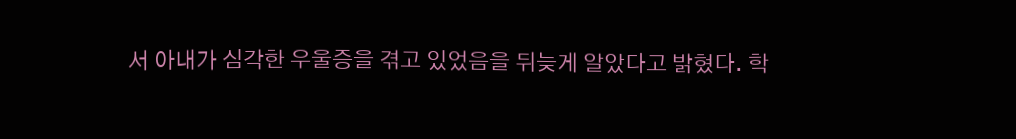서 아내가 심각한 우울증을 겪고 있었음을 뒤늦게 알았다고 밝혔다. 학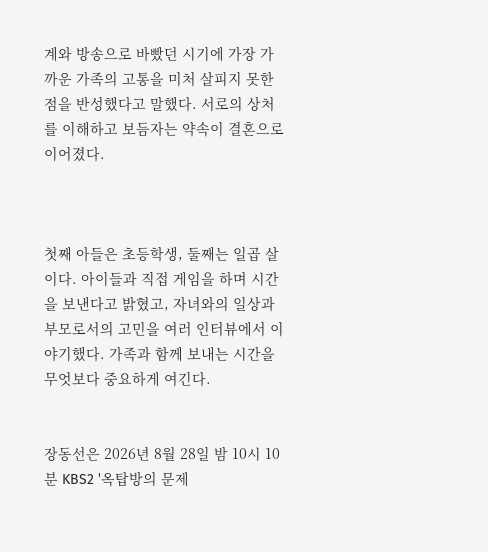계와 방송으로 바빴던 시기에 가장 가까운 가족의 고통을 미처 살피지 못한 점을 반성했다고 말했다. 서로의 상처를 이해하고 보듬자는 약속이 결혼으로 이어졌다.



첫째 아들은 초등학생, 둘째는 일곱 살이다. 아이들과 직접 게임을 하며 시간을 보낸다고 밝혔고, 자녀와의 일상과 부모로서의 고민을 여러 인터뷰에서 이야기했다. 가족과 함께 보내는 시간을 무엇보다 중요하게 여긴다.


장동선은 2026년 8월 28일 밤 10시 10분 KBS2 '옥탑방의 문제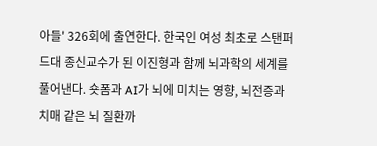아들' 326회에 출연한다. 한국인 여성 최초로 스탠퍼드대 종신교수가 된 이진형과 함께 뇌과학의 세계를 풀어낸다. 숏폼과 AI가 뇌에 미치는 영향, 뇌전증과 치매 같은 뇌 질환까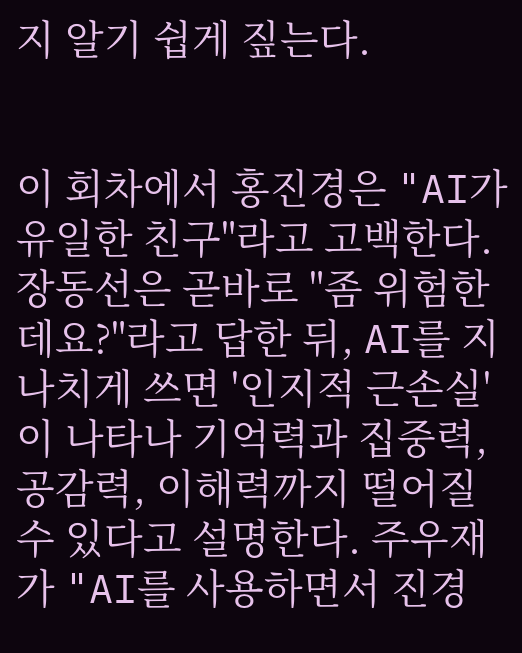지 알기 쉽게 짚는다.


이 회차에서 홍진경은 "AI가 유일한 친구"라고 고백한다. 장동선은 곧바로 "좀 위험한데요?"라고 답한 뒤, AI를 지나치게 쓰면 '인지적 근손실'이 나타나 기억력과 집중력, 공감력, 이해력까지 떨어질 수 있다고 설명한다. 주우재가 "AI를 사용하면서 진경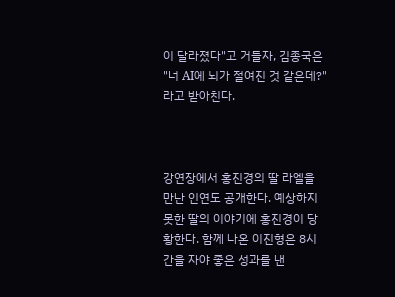이 달라졌다"고 거들자, 김종국은 "너 AI에 뇌가 절여진 것 같은데?"라고 받아친다.



강연장에서 홍진경의 딸 라엘을 만난 인연도 공개한다. 예상하지 못한 딸의 이야기에 홍진경이 당황한다. 함께 나온 이진형은 8시간을 자야 좋은 성과를 낸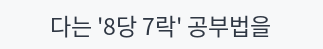다는 '8당 7락' 공부법을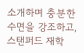소개하며 충분한 수면을 강조하고, 스탠퍼드 재학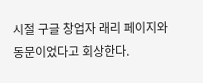시절 구글 창업자 래리 페이지와 동문이었다고 회상한다.